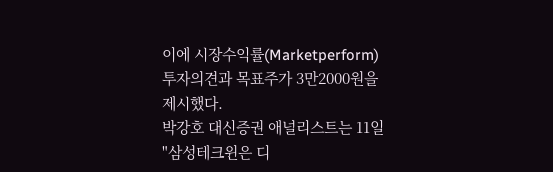이에 시장수익률(Marketperform) 투자의견과 목표주가 3만2000원을 제시했다.
박강호 대신증권 애널리스트는 11일 "삼성테크윈은 디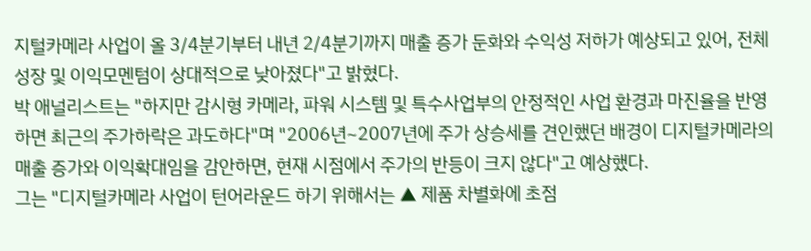지털카메라 사업이 올 3/4분기부터 내년 2/4분기까지 매출 증가 둔화와 수익성 저하가 예상되고 있어, 전체 성장 및 이익모멘텀이 상대적으로 낮아졌다"고 밝혔다.
박 애널리스트는 "하지만 감시형 카메라, 파워 시스템 및 특수사업부의 안정적인 사업 환경과 마진율을 반영하면 최근의 주가하락은 과도하다"며 "2006년~2007년에 주가 상승세를 견인했던 배경이 디지털카메라의 매출 증가와 이익확대임을 감안하면, 현재 시점에서 주가의 반등이 크지 않다"고 예상했다.
그는 "디지털카메라 사업이 턴어라운드 하기 위해서는 ▲ 제품 차별화에 초점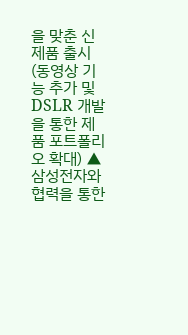을 맞춘 신제품 출시(동영상 기능 추가 및 DSLR 개발을 통한 제품 포트폴리오 확대) ▲ 삼성전자와 협력을 통한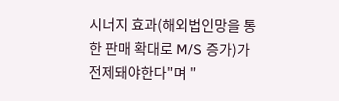시너지 효과(해외법인망을 통한 판매 확대로 M/S 증가)가 전제돼야한다"며 "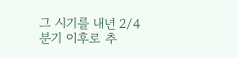그 시기를 내년 2/4분기 이후로 추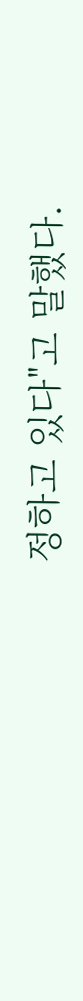정하고 있다"고 말했다.